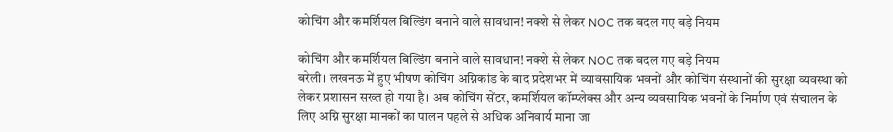कोचिंग और कमर्शियल बिल्डिंग बनाने वाले सावधान! नक्शे से लेकर NOC तक बदल गए बड़े नियम

कोचिंग और कमर्शियल बिल्डिंग बनाने वाले सावधान! नक्शे से लेकर NOC तक बदल गए बड़े नियम
बरेली। लखनऊ में हुए भीषण कोचिंग अग्निकांड के बाद प्रदेशभर में व्यावसायिक भवनों और कोचिंग संस्थानों की सुरक्षा व्यवस्था को लेकर प्रशासन सख्त हो गया है। अब कोचिंग सेंटर, कमर्शियल कॉम्प्लेक्स और अन्य व्यवसायिक भवनों के निर्माण एवं संचालन के लिए अग्नि सुरक्षा मानकों का पालन पहले से अधिक अनिवार्य माना जा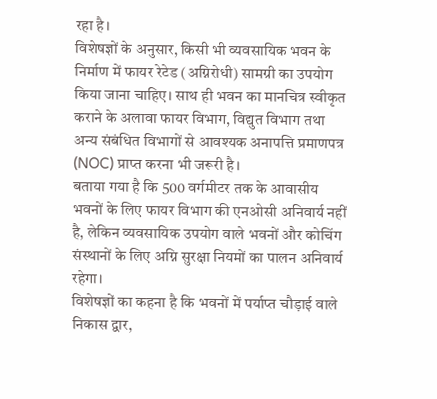रहा है।
विशेषज्ञों के अनुसार, किसी भी व्यवसायिक भवन के निर्माण में फायर रेटेड (अग्निरोधी) सामग्री का उपयोग किया जाना चाहिए। साथ ही भवन का मानचित्र स्वीकृत कराने के अलावा फायर विभाग, विद्युत विभाग तथा अन्य संबंधित विभागों से आवश्यक अनापत्ति प्रमाणपत्र (NOC) प्राप्त करना भी जरूरी है।
बताया गया है कि 500 वर्गमीटर तक के आवासीय भवनों के लिए फायर विभाग की एनओसी अनिवार्य नहीं है, लेकिन व्यवसायिक उपयोग वाले भवनों और कोचिंग संस्थानों के लिए अग्नि सुरक्षा नियमों का पालन अनिवार्य रहेगा।
विशेषज्ञों का कहना है कि भवनों में पर्याप्त चौड़ाई वाले निकास द्वार,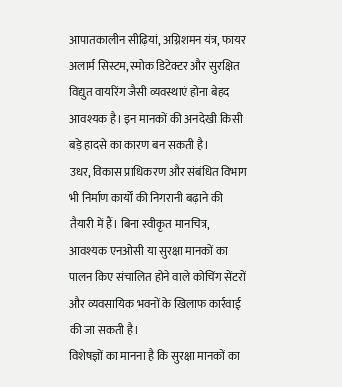आपातकालीन सीढ़ियां, अग्निशमन यंत्र, फायर अलार्म सिस्टम, स्मोक डिटेक्टर और सुरक्षित विद्युत वायरिंग जैसी व्यवस्थाएं होना बेहद आवश्यक है। इन मानकों की अनदेखी किसी बड़े हादसे का कारण बन सकती है।
उधर, विकास प्राधिकरण और संबंधित विभाग भी निर्माण कार्यों की निगरानी बढ़ाने की तैयारी में हैं। बिना स्वीकृत मानचित्र, आवश्यक एनओसी या सुरक्षा मानकों का पालन किए संचालित होने वाले कोचिंग सेंटरों और व्यवसायिक भवनों के खिलाफ कार्रवाई की जा सकती है।
विशेषज्ञों का मानना है कि सुरक्षा मानकों का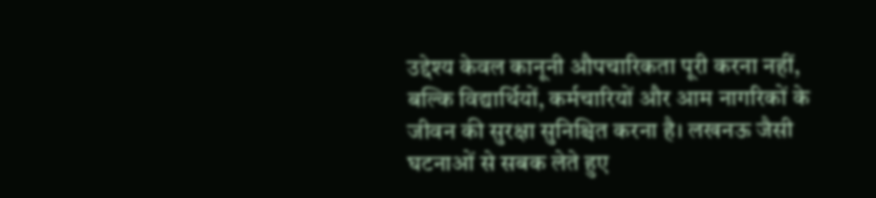उद्देश्य केवल कानूनी औपचारिकता पूरी करना नहीं, बल्कि विद्यार्थियों, कर्मचारियों और आम नागरिकों के जीवन की सुरक्षा सुनिश्चित करना है। लखनऊ जैसी घटनाओं से सबक लेते हुए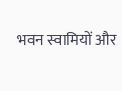भवन स्वामियों और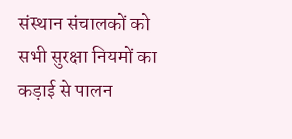संस्थान संचालकों को सभी सुरक्षा नियमों का कड़ाई से पालन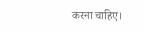करना चाहिए।